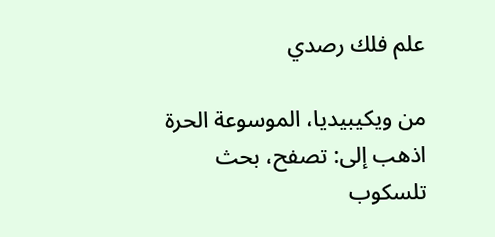علم فلك رصدي

من ويكيبيديا، الموسوعة الحرة
اذهب إلى: تصفح، بحث
تلسكوب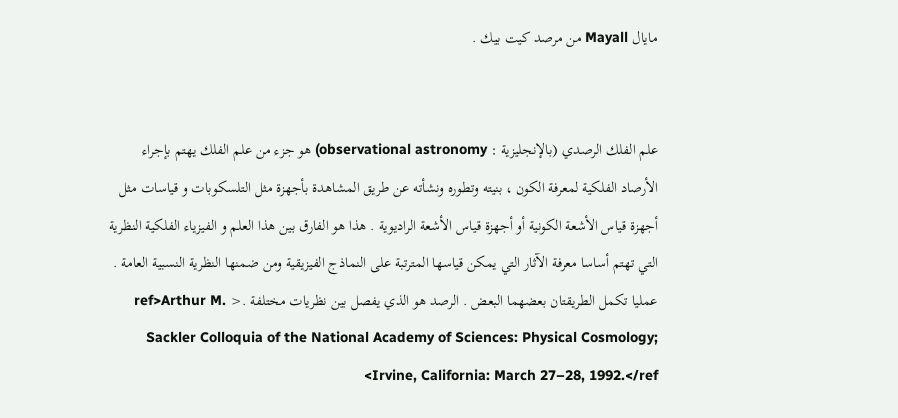مايال Mayall من مرصد كيت بيك .


علم الفلك الرصدي (بالإنجليزية : observational astronomy) هو جزء من علم الفلك يهتم بإجراء الأرصاد الفلكية لمعرفة الكون ، بنيته وتطوره ونشأته عن طريق المشاهدة بأجهزة مثل التلسكوبات و قياسات مثل أجهزة قياس الأشعة الكونية أو أجهزة قياس الأشعة الراديوية . هذا هو الفارق بين هذا العلم و الفيزياء الفلكية النظرية التي تهتم أساسا معرفة الآثار التي يمكن قياسها المترتبة على النماذج الفيزيقية ومن ضمنها النظرية النسبية العامة . عمليا تكمل الطريقتان بعضهما البعض . الرصد هو الذي يفصل بين نظريات مختلفة .< ref>Arthur M. Sackler Colloquia of the National Academy of Sciences: Physical Cosmology; Irvine, California: March 27–28, 1992.</ref>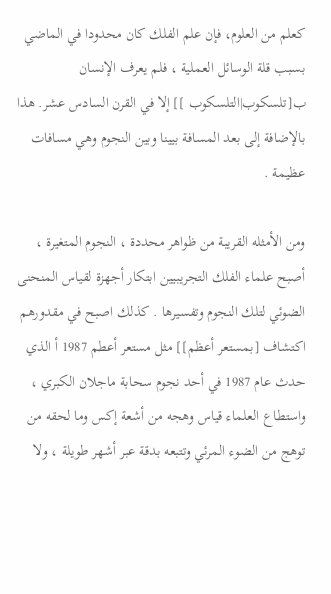كعلم من العلوم، فإن علم الفلك كان محدودا في الماضي بسبب قلة الوسائل العملية ، فلم يعرف الإنسان ب[تلسكوب|التلسكوب ]] إلا في القرن السادس عشر. هذا بالإضافة إلى بعد المسافة بيينا وبين النجوم وهي مسافات عظيمة .

ومن الأمثله القريبة من ظواهر محددة ، النجوم المتغيرة ، أصبح علماء الفلك التجريبيين ابتكار أجهزة لقياس المنحنى الضوئي لتلك النجوم وتفسيرها . كذلك اصبح في مقدورهم اكتشاف [بمستعر أعظم]] مثل مستعر أعطم 1987 أ الذي حدث عام 1987 في أحد نجوم سحابة ماجلان الكبري ، واستطاع العلماء قياس وهجه من أشعة إكس وما لحقه من توهج من الضوء المرئي وتتبعه بدقة عبر أشهر طويلة ، ولا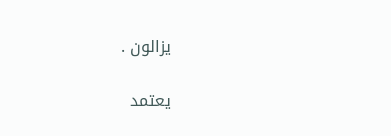يزالون .

يعتمد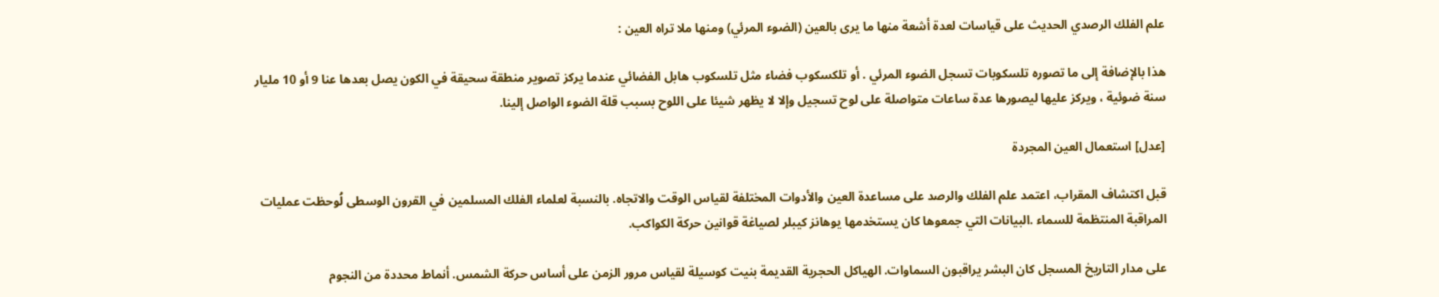علم الفلك الرصدي الحديث على قياسات لعدة أشعة منها ما يرى بالعين (الضوء المرئي) ومنها ملا تراه العين :

هذا بالإضافة إلى ما تصوره تلسكوبات تسجل الضوء المرئي . أو تلكسكوب فضاء مثل تلسكوب هابل الفضائي عندما يركز تصوير منطقة سحيقة في الكون يصل بعدها عنا 9 أو 10 مليار سنة ضوئية ، ويركز عليها ليصورها عدة ساعات متواصلة على لوح تسجيل وإلا لا يظهر شيئا على اللوح بسبب قلة الضوء الواصل إلينا.

[عدل] استعمال العين المجردة

قبل اكتشاف المقراب، اعتمد علم الفلك والرصد على مساعدة العين والأدوات المختلفة لقياس الوقت والاتجاه. بالنسبة لعلماء الفلك المسلمين في القرون الوسطى لُوحظت عمليات المراقبة المنتظمة للسماء .البيانات التي جمعوها كان يستخدمها يوهانز كيبلر لصياغة قوانين حركة الكواكب.

على مدار التاريخ المسجل كان البشر يراقبون السماوات. الهياكل الحجرية القديمة بنيت كوسيلة لقياس مرور الزمن على أساس حركة الشمس. أنماط محددة من النجوم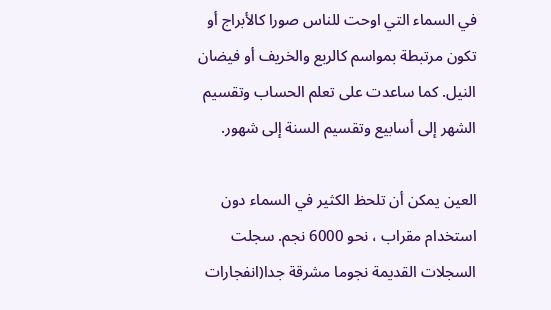في السماء التي اوحت للناس صورا كالأبراج أو تكون مرتبطة بمواسم كالربع والخريف أو فيضان النيل. كما ساعدت على تعلم الحساب وتقسيم الشهر إلى أسابيع وتقسيم السنة إلى شهور.

العين يمكن أن تلحظ الكثير في السماء دون استخدام مقراب ، نحو 6000 نجم. سجلت السجلات القديمة نجوما مشرقة جدا(انفجارات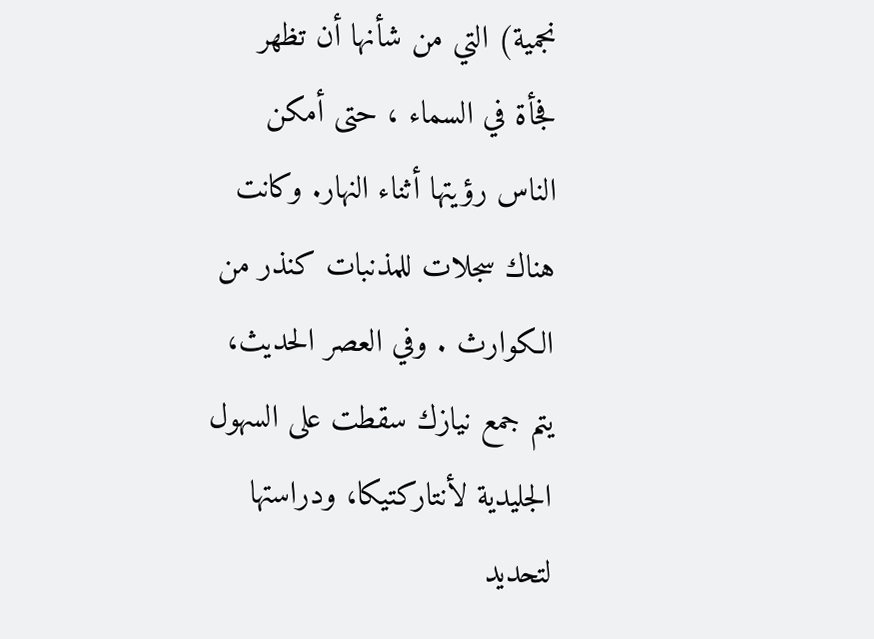نجمية) التي من شأنها أن تظهر فجأة في السماء ، حتى أمكن الناس رؤيتها أثناء النهار. وكانت هناك سجلات للمذنبات كنذر من الكوارث . وفي العصر الحديث، يتم جمع نيازك سقطت على السهول الجليدية لأنتاركتيكا، ودراستها لتحديد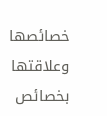خصائصها وعلاقتها بخصائص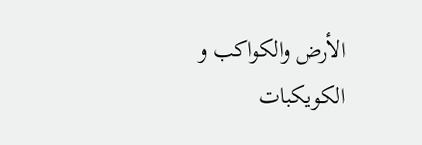الأرض والكواكب و الكويكبات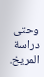وحتى دراسة المريخ.